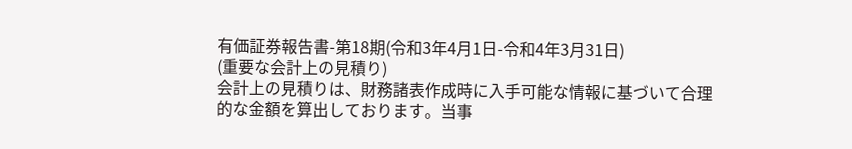有価証券報告書-第18期(令和3年4月1日-令和4年3月31日)
(重要な会計上の見積り)
会計上の見積りは、財務諸表作成時に入手可能な情報に基づいて合理的な金額を算出しております。当事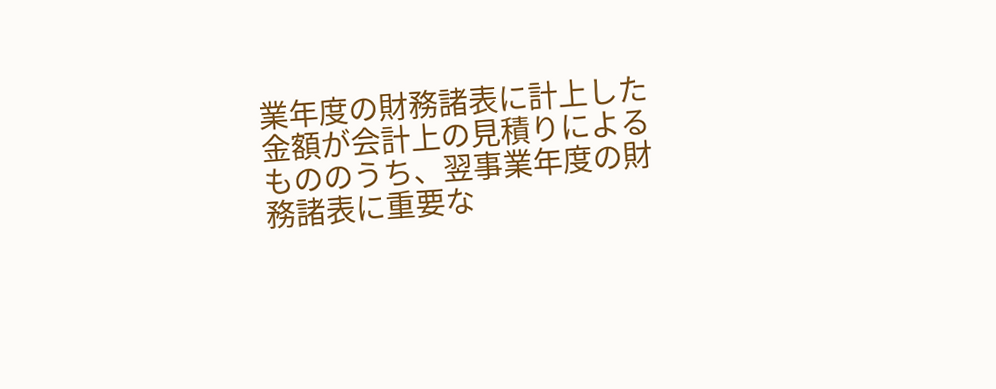業年度の財務諸表に計上した金額が会計上の見積りによるもののうち、翌事業年度の財務諸表に重要な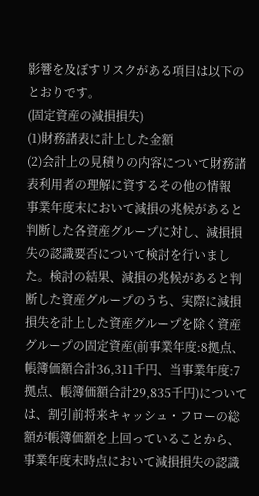影響を及ぼすリスクがある項目は以下のとおりです。
(固定資産の減損損失)
(1)財務諸表に計上した金額
(2)会計上の見積りの内容について財務諸表利用者の理解に資するその他の情報
事業年度末において減損の兆候があると判断した各資産グループに対し、減損損失の認識要否について検討を行いました。検討の結果、減損の兆候があると判断した資産グループのうち、実際に減損損失を計上した資産グループを除く資産グループの固定資産(前事業年度:8拠点、帳簿価額合計36,311千円、当事業年度:7拠点、帳簿価額合計29,835千円)については、割引前将来キャッシュ・フローの総額が帳簿価額を上回っていることから、事業年度末時点において減損損失の認識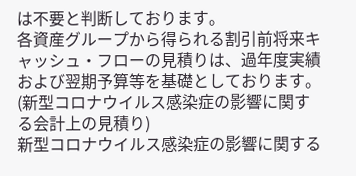は不要と判断しております。
各資産グループから得られる割引前将来キャッシュ・フローの見積りは、過年度実績および翌期予算等を基礎としております。
(新型コロナウイルス感染症の影響に関する会計上の見積り)
新型コロナウイルス感染症の影響に関する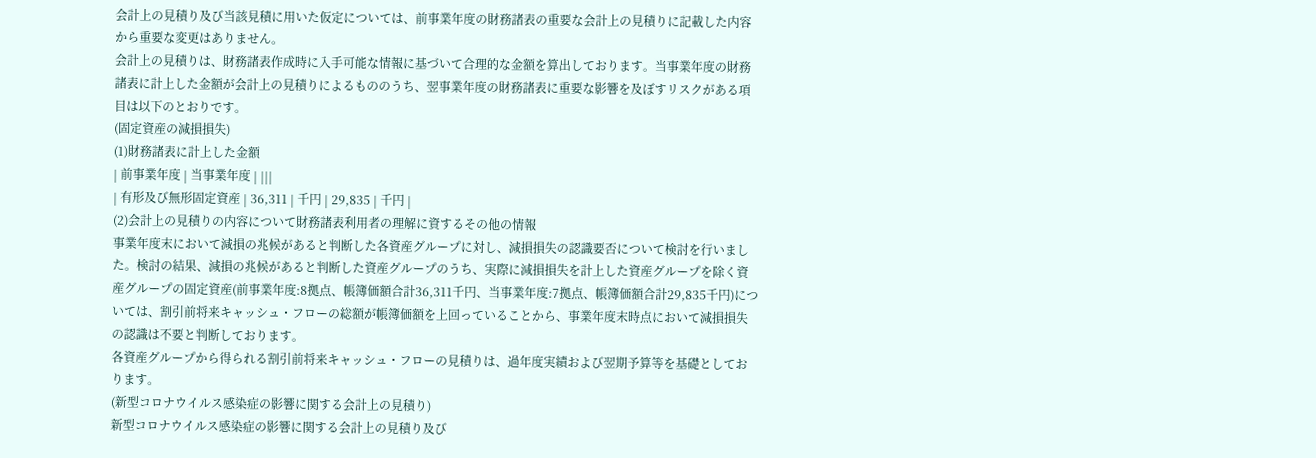会計上の見積り及び当該見積に用いた仮定については、前事業年度の財務諸表の重要な会計上の見積りに記載した内容から重要な変更はありません。
会計上の見積りは、財務諸表作成時に入手可能な情報に基づいて合理的な金額を算出しております。当事業年度の財務諸表に計上した金額が会計上の見積りによるもののうち、翌事業年度の財務諸表に重要な影響を及ぼすリスクがある項目は以下のとおりです。
(固定資産の減損損失)
(1)財務諸表に計上した金額
| 前事業年度 | 当事業年度 | |||
| 有形及び無形固定資産 | 36,311 | 千円 | 29,835 | 千円 |
(2)会計上の見積りの内容について財務諸表利用者の理解に資するその他の情報
事業年度末において減損の兆候があると判断した各資産グループに対し、減損損失の認識要否について検討を行いました。検討の結果、減損の兆候があると判断した資産グループのうち、実際に減損損失を計上した資産グループを除く資産グループの固定資産(前事業年度:8拠点、帳簿価額合計36,311千円、当事業年度:7拠点、帳簿価額合計29,835千円)については、割引前将来キャッシュ・フローの総額が帳簿価額を上回っていることから、事業年度末時点において減損損失の認識は不要と判断しております。
各資産グループから得られる割引前将来キャッシュ・フローの見積りは、過年度実績および翌期予算等を基礎としております。
(新型コロナウイルス感染症の影響に関する会計上の見積り)
新型コロナウイルス感染症の影響に関する会計上の見積り及び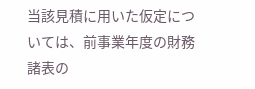当該見積に用いた仮定については、前事業年度の財務諸表の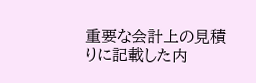重要な会計上の見積りに記載した内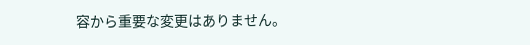容から重要な変更はありません。